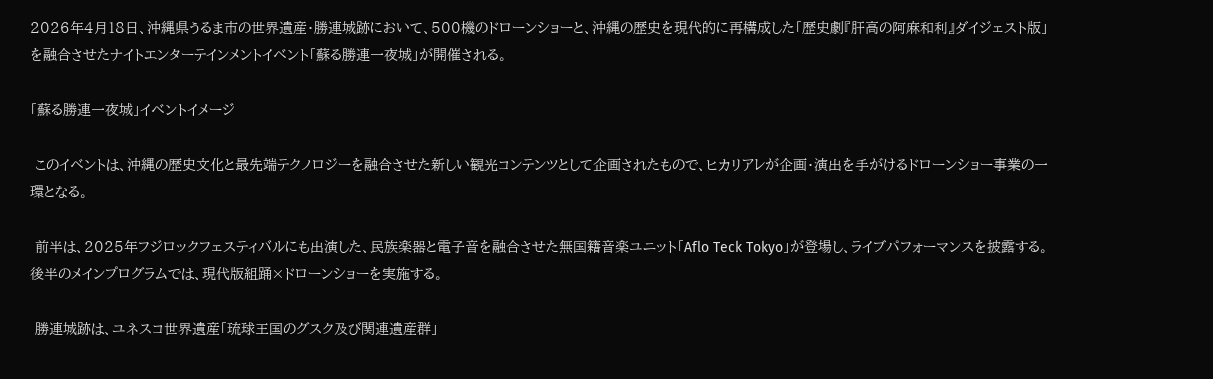2026年4月18日、沖縄県うるま市の世界遺産・勝連城跡において、500機のドローンショーと、沖縄の歴史を現代的に再構成した「歴史劇『肝高の阿麻和利』ダイジェスト版」を融合させたナイトエンターテインメントイベント「蘇る勝連一夜城」が開催される。

「蘇る勝連一夜城」イベントイメージ

 このイベントは、沖縄の歴史文化と最先端テクノロジーを融合させた新しい観光コンテンツとして企画されたもので、ヒカリアレが企画・演出を手がけるドローンショー事業の一環となる。

 前半は、2025年フジロックフェスティバルにも出演した、民族楽器と電子音を融合させた無国籍音楽ユニット「Aflo Teck Tokyo」が登場し、ライブパフォーマンスを披露する。後半のメインプログラムでは、現代版組踊×ドローンショーを実施する。

 勝連城跡は、ユネスコ世界遺産「琉球王国のグスク及び関連遺産群」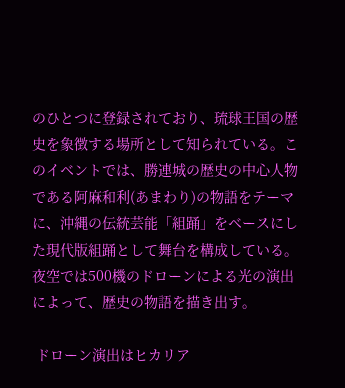のひとつに登録されており、琉球王国の歴史を象徴する場所として知られている。このイベントでは、勝連城の歴史の中心人物である阿麻和利(あまわり)の物語をテーマに、沖縄の伝統芸能「組踊」をベースにした現代版組踊として舞台を構成している。夜空では500機のドローンによる光の演出によって、歴史の物語を描き出す。

 ドローン演出はヒカリア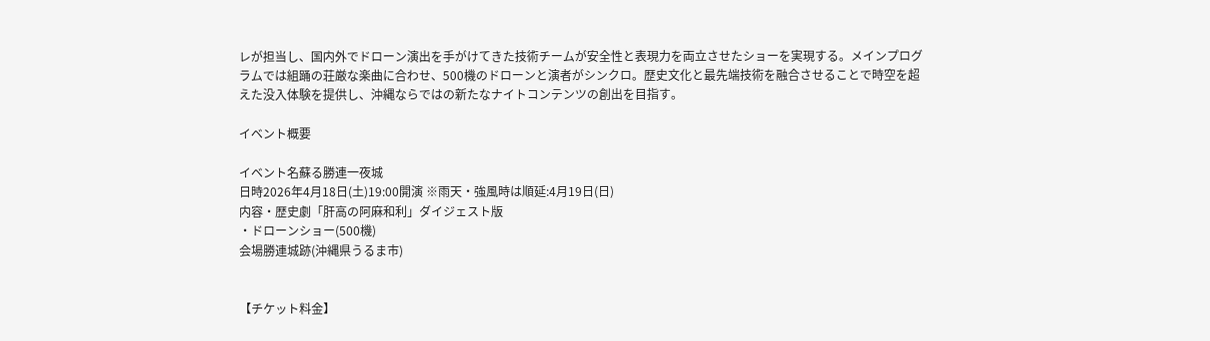レが担当し、国内外でドローン演出を手がけてきた技術チームが安全性と表現力を両立させたショーを実現する。メインプログラムでは組踊の荘厳な楽曲に合わせ、500機のドローンと演者がシンクロ。歴史文化と最先端技術を融合させることで時空を超えた没入体験を提供し、沖縄ならではの新たなナイトコンテンツの創出を目指す。

イベント概要

イベント名蘇る勝連一夜城
日時2026年4月18日(土)19:00開演 ※雨天・強風時は順延:4月19日(日)
内容・歴史劇「肝高の阿麻和利」ダイジェスト版
・ドローンショー(500機)
会場勝連城跡(沖縄県うるま市)


【チケット料金】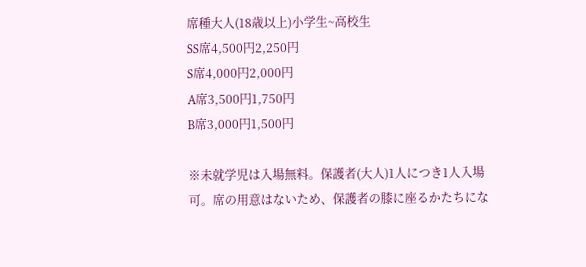席種大人(18歳以上)小学生~高校生
SS席4,500円2,250円
S席4,000円2,000円
A席3,500円1,750円
B席3,000円1,500円

※未就学児は入場無料。保護者(大人)1人につき1人入場可。席の用意はないため、保護者の膝に座るかたちにな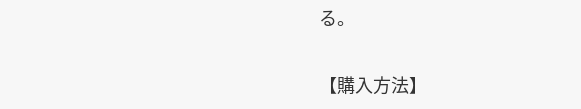る。

【購入方法】